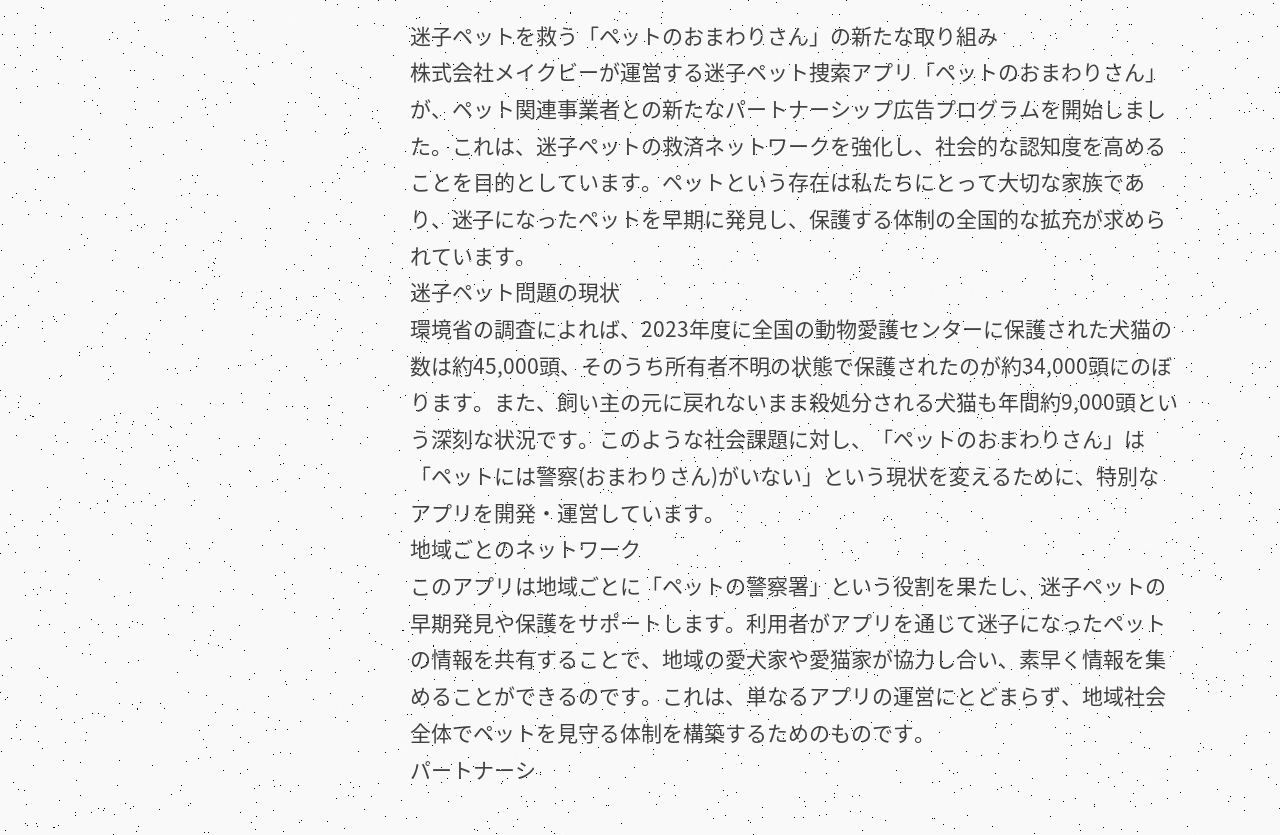迷子ペットを救う「ペットのおまわりさん」の新たな取り組み
株式会社メイクビーが運営する迷子ペット捜索アプリ「ペットのおまわりさん」が、ペット関連事業者との新たなパートナーシップ広告プログラムを開始しました。これは、迷子ペットの救済ネットワークを強化し、社会的な認知度を高めることを目的としています。ペットという存在は私たちにとって大切な家族であり、迷子になったペットを早期に発見し、保護する体制の全国的な拡充が求められています。
迷子ペット問題の現状
環境省の調査によれば、2023年度に全国の動物愛護センターに保護された犬猫の数は約45,000頭、そのうち所有者不明の状態で保護されたのが約34,000頭にのぼります。また、飼い主の元に戻れないまま殺処分される犬猫も年間約9,000頭という深刻な状況です。このような社会課題に対し、「ペットのおまわりさん」は「ペットには警察(おまわりさん)がいない」という現状を変えるために、特別なアプリを開発・運営しています。
地域ごとのネットワーク
このアプリは地域ごとに「ペットの警察署」という役割を果たし、迷子ペットの早期発見や保護をサポートします。利用者がアプリを通じて迷子になったペットの情報を共有することで、地域の愛犬家や愛猫家が協力し合い、素早く情報を集めることができるのです。これは、単なるアプリの運営にとどまらず、地域社会全体でペットを見守る体制を構築するためのものです。
パートナーシ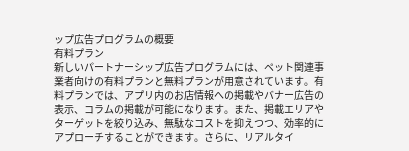ップ広告プログラムの概要
有料プラン
新しいパートナーシップ広告プログラムには、ペット関連事業者向けの有料プランと無料プランが用意されています。有料プランでは、アプリ内のお店情報への掲載やバナー広告の表示、コラムの掲載が可能になります。また、掲載エリアやターゲットを絞り込み、無駄なコストを抑えつつ、効率的にアプローチすることができます。さらに、リアルタイ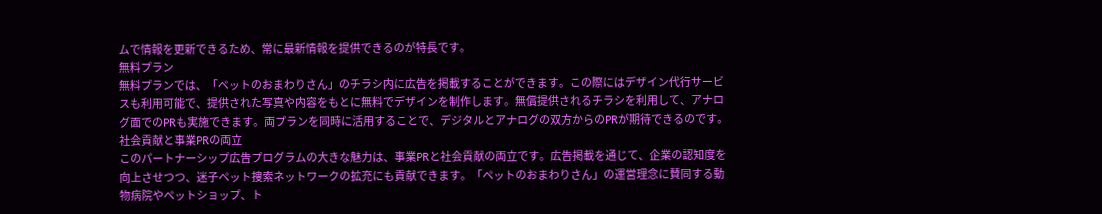ムで情報を更新できるため、常に最新情報を提供できるのが特長です。
無料プラン
無料プランでは、「ペットのおまわりさん」のチラシ内に広告を掲載することができます。この際にはデザイン代行サービスも利用可能で、提供された写真や内容をもとに無料でデザインを制作します。無償提供されるチラシを利用して、アナログ面でのPRも実施できます。両プランを同時に活用することで、デジタルとアナログの双方からのPRが期待できるのです。
社会貢献と事業PRの両立
このパートナーシップ広告プログラムの大きな魅力は、事業PRと社会貢献の両立です。広告掲載を通じて、企業の認知度を向上させつつ、迷子ペット捜索ネットワークの拡充にも貢献できます。「ペットのおまわりさん」の運営理念に賛同する動物病院やペットショップ、ト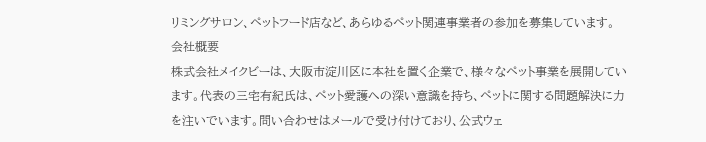リミングサロン、ペットフード店など、あらゆるペット関連事業者の参加を募集しています。
会社概要
株式会社メイクビーは、大阪市淀川区に本社を置く企業で、様々なペット事業を展開しています。代表の三宅有紀氏は、ペット愛護への深い意識を持ち、ペットに関する問題解決に力を注いでいます。問い合わせはメールで受け付けており、公式ウェ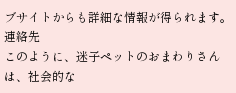ブサイトからも詳細な情報が得られます。
連絡先
このように、迷子ペットのおまわりさんは、社会的な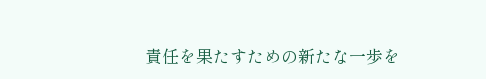責任を果たすための新たな一歩を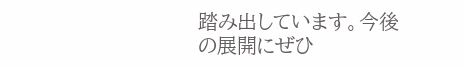踏み出しています。今後の展開にぜひ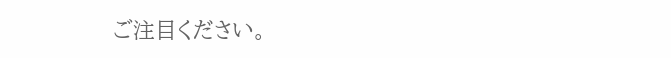ご注目ください。